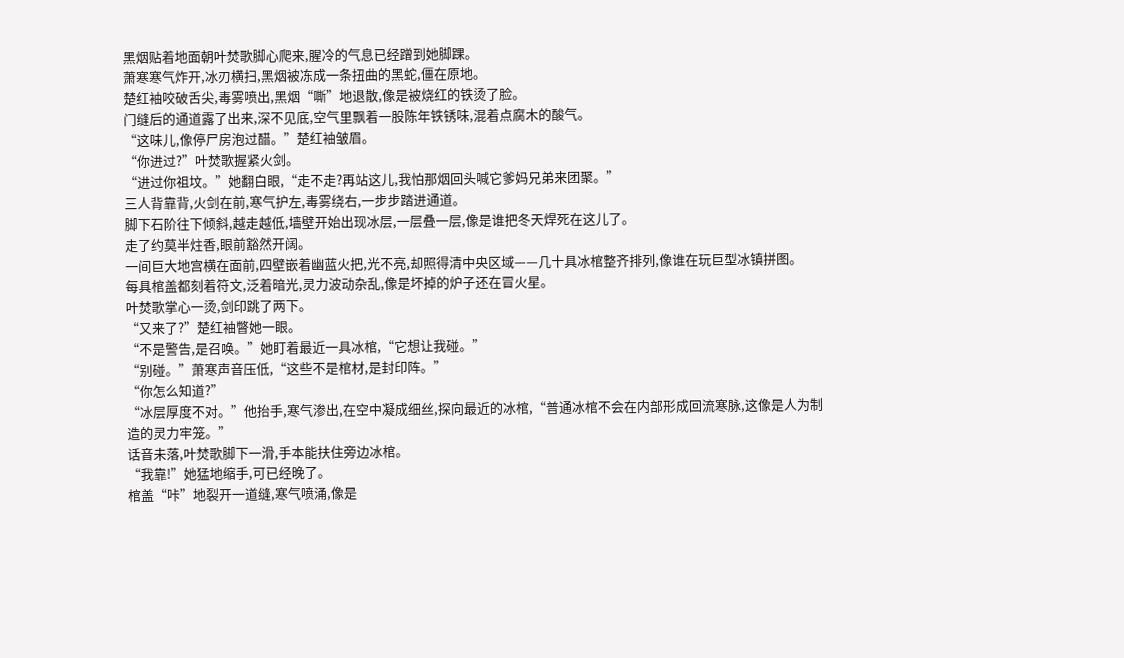黑烟贴着地面朝叶焚歌脚心爬来,腥冷的气息已经蹭到她脚踝。
萧寒寒气炸开,冰刃横扫,黑烟被冻成一条扭曲的黑蛇,僵在原地。
楚红袖咬破舌尖,毒雾喷出,黑烟“嘶”地退散,像是被烧红的铁烫了脸。
门缝后的通道露了出来,深不见底,空气里飘着一股陈年铁锈味,混着点腐木的酸气。
“这味儿,像停尸房泡过醋。”楚红袖皱眉。
“你进过?”叶焚歌握紧火剑。
“进过你祖坟。”她翻白眼,“走不走?再站这儿,我怕那烟回头喊它爹妈兄弟来团聚。”
三人背靠背,火剑在前,寒气护左,毒雾绕右,一步步踏进通道。
脚下石阶往下倾斜,越走越低,墙壁开始出现冰层,一层叠一层,像是谁把冬天焊死在这儿了。
走了约莫半炷香,眼前豁然开阔。
一间巨大地宫横在面前,四壁嵌着幽蓝火把,光不亮,却照得清中央区域——几十具冰棺整齐排列,像谁在玩巨型冰镇拼图。
每具棺盖都刻着符文,泛着暗光,灵力波动杂乱,像是坏掉的炉子还在冒火星。
叶焚歌掌心一烫,剑印跳了两下。
“又来了?”楚红袖瞥她一眼。
“不是警告,是召唤。”她盯着最近一具冰棺,“它想让我碰。”
“别碰。”萧寒声音压低,“这些不是棺材,是封印阵。”
“你怎么知道?”
“冰层厚度不对。”他抬手,寒气渗出,在空中凝成细丝,探向最近的冰棺,“普通冰棺不会在内部形成回流寒脉,这像是人为制造的灵力牢笼。”
话音未落,叶焚歌脚下一滑,手本能扶住旁边冰棺。
“我靠!”她猛地缩手,可已经晚了。
棺盖“咔”地裂开一道缝,寒气喷涌,像是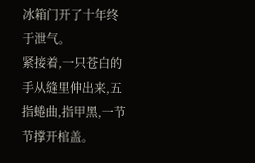冰箱门开了十年终于泄气。
紧接着,一只苍白的手从缝里伸出来,五指蜷曲,指甲黑,一节节撑开棺盖。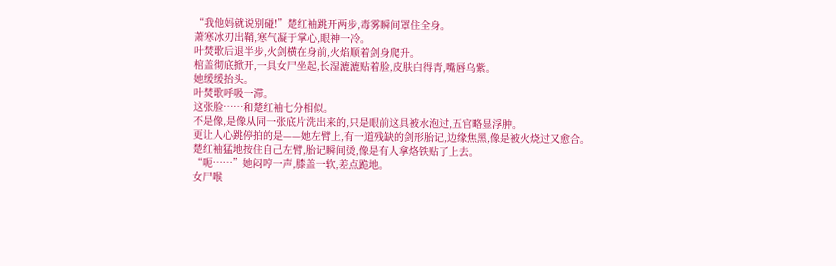“我他妈就说别碰!”楚红袖跳开两步,毒雾瞬间罩住全身。
萧寒冰刃出鞘,寒气凝于掌心,眼神一冷。
叶焚歌后退半步,火剑横在身前,火焰顺着剑身爬升。
棺盖彻底掀开,一具女尸坐起,长湿漉漉贴着脸,皮肤白得青,嘴唇乌紫。
她缓缓抬头。
叶焚歌呼吸一滞。
这张脸……和楚红袖七分相似。
不是像,是像从同一张底片洗出来的,只是眼前这具被水泡过,五官略显浮肿。
更让人心跳停拍的是——她左臂上,有一道残缺的剑形胎记,边缘焦黑,像是被火烧过又愈合。
楚红袖猛地按住自己左臂,胎记瞬间烫,像是有人拿烙铁贴了上去。
“呃……”她闷哼一声,膝盖一软,差点跪地。
女尸喉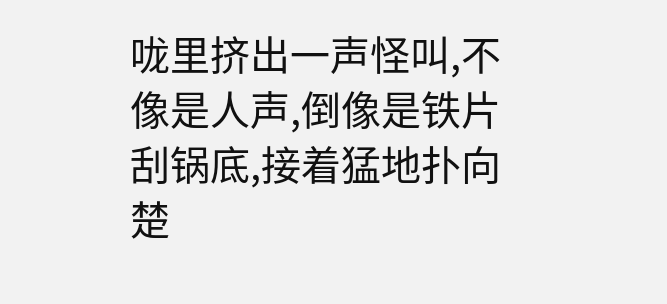咙里挤出一声怪叫,不像是人声,倒像是铁片刮锅底,接着猛地扑向楚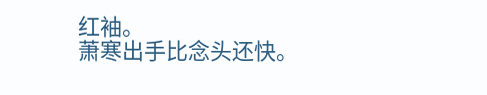红袖。
萧寒出手比念头还快。